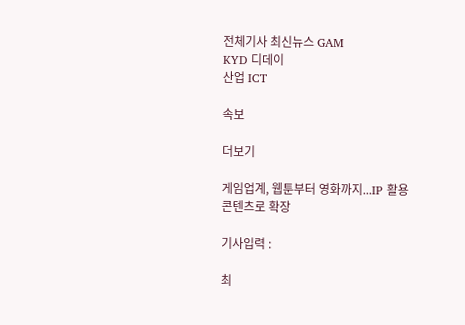전체기사 최신뉴스 GAM
KYD 디데이
산업 ICT

속보

더보기

게임업계, 웹툰부터 영화까지...IP 활용 콘텐츠로 확장

기사입력 :

최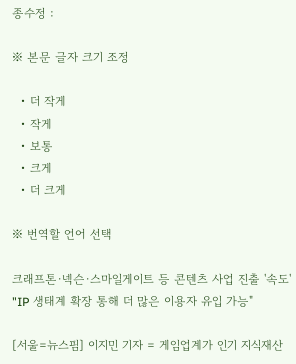종수정 :

※ 본문 글자 크기 조정

  • 더 작게
  • 작게
  • 보통
  • 크게
  • 더 크게

※ 번역할 언어 선택

크래프톤·넥슨·스마일게이트 등 콘텐츠 사업 진출 '속도'
"IP 생태계 확장 통해 더 많은 이용자 유입 가능"

[서울=뉴스핌] 이지민 기자 = 게임업계가 인기 지식재산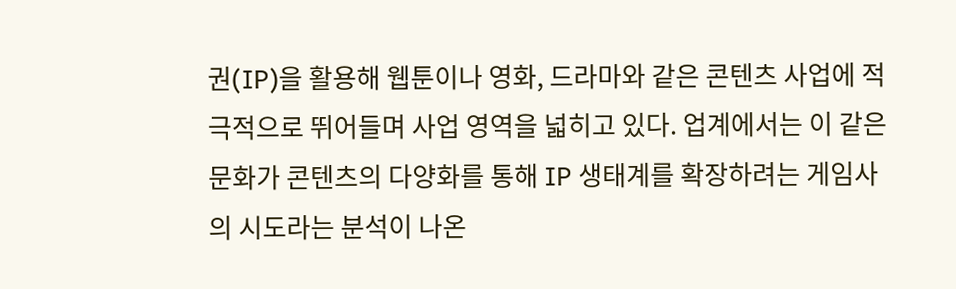권(IP)을 활용해 웹툰이나 영화, 드라마와 같은 콘텐츠 사업에 적극적으로 뛰어들며 사업 영역을 넓히고 있다. 업계에서는 이 같은 문화가 콘텐츠의 다양화를 통해 IP 생태계를 확장하려는 게임사의 시도라는 분석이 나온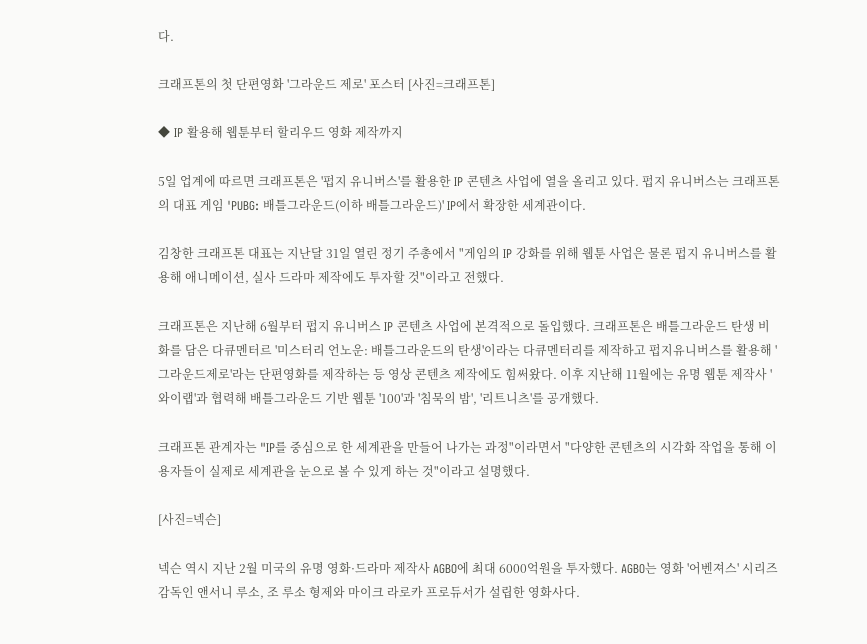다.

크래프톤의 첫 단편영화 '그라운드 제로' 포스터 [사진=크래프톤]

◆ IP 활용해 웹툰부터 할리우드 영화 제작까지

5일 업계에 따르면 크래프톤은 '펍지 유니버스'를 활용한 IP 콘텐츠 사업에 열을 올리고 있다. 펍지 유니버스는 크래프톤의 대표 게임 'PUBG: 배틀그라운드(이하 배틀그라운드)' IP에서 확장한 세계관이다.

김창한 크래프톤 대표는 지난달 31일 열린 정기 주총에서 "게임의 IP 강화를 위해 웹툰 사업은 물론 펍지 유니버스를 활용해 애니메이션, 실사 드라마 제작에도 투자할 것"이라고 전했다.

크래프톤은 지난해 6월부터 펍지 유니버스 IP 콘텐츠 사업에 본격적으로 돌입했다. 크래프톤은 배틀그라운드 탄생 비화를 담은 다큐멘터르 '미스터리 언노운: 배틀그라운드의 탄생'이라는 다큐멘터리를 제작하고 펍지유니버스를 활용해 '그라운드제로'라는 단편영화를 제작하는 등 영상 콘텐츠 제작에도 힘써왔다. 이후 지난해 11월에는 유명 웹툰 제작사 '와이랩'과 협력해 배틀그라운드 기반 웹툰 '100'과 '침묵의 밤', '리트니츠'를 공개했다.

크래프톤 관계자는 "IP를 중심으로 한 세계관을 만들어 나가는 과정"이라면서 "다양한 콘텐츠의 시각화 작업을 통해 이용자들이 실제로 세계관을 눈으로 볼 수 있게 하는 것"이라고 설명했다.

[사진=넥슨]

넥슨 역시 지난 2월 미국의 유명 영화·드라마 제작사 AGBO에 최대 6000억원을 투자했다. AGBO는 영화 '어벤져스' 시리즈 감독인 앤서니 루소, 조 루소 형제와 마이크 라로카 프로듀서가 설립한 영화사다.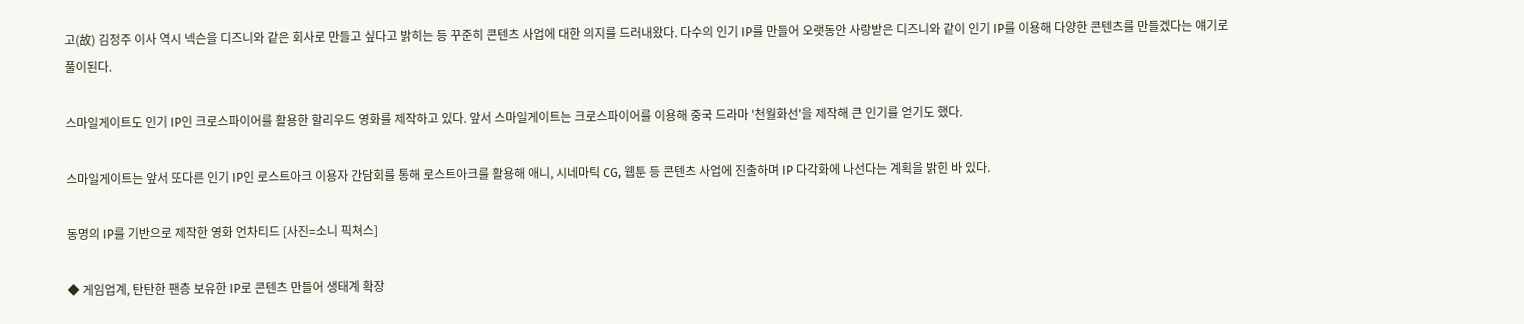고(故) 김정주 이사 역시 넥슨을 디즈니와 같은 회사로 만들고 싶다고 밝히는 등 꾸준히 콘텐츠 사업에 대한 의지를 드러내왔다. 다수의 인기 IP를 만들어 오랫동안 사랑받은 디즈니와 같이 인기 IP를 이용해 다양한 콘텐츠를 만들겠다는 얘기로 풀이된다.

스마일게이트도 인기 IP인 크로스파이어를 활용한 할리우드 영화를 제작하고 있다. 앞서 스마일게이트는 크로스파이어를 이용해 중국 드라마 '천월화선'을 제작해 큰 인기를 얻기도 했다.

스마일게이트는 앞서 또다른 인기 IP인 로스트아크 이용자 간담회를 통해 로스트아크를 활용해 애니, 시네마틱 CG, 웹툰 등 콘텐츠 사업에 진출하며 IP 다각화에 나선다는 계획을 밝힌 바 있다.

동명의 IP를 기반으로 제작한 영화 언차티드 [사진=소니 픽쳐스]

◆ 게임업계, 탄탄한 팬층 보유한 IP로 콘텐츠 만들어 생태계 확장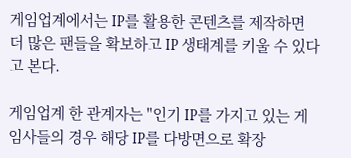게임업계에서는 IP를 활용한 콘텐츠를 제작하면 더 많은 팬들을 확보하고 IP 생태계를 키울 수 있다고 본다.

게임업계 한 관계자는 "인기 IP를 가지고 있는 게임사들의 경우 해당 IP를 다방면으로 확장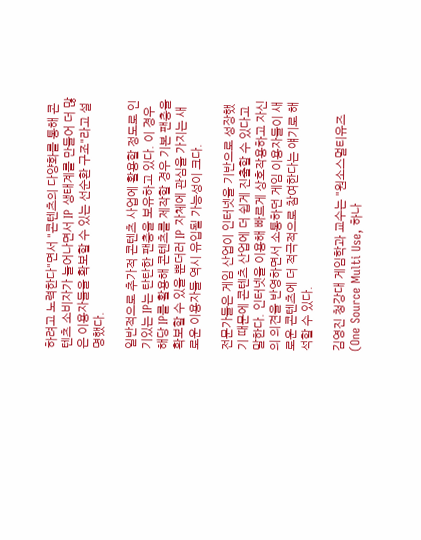하려고 노력한다"면서 "콘텐츠의 다양화를 통해 콘텐츠 소비자가 늘어나면서 IP 생태계를 만들어 더 많은 이용자들을 확보할 수 있는 선순환 구조"라고 설명했다.

일반적으로 추가적 콘텐츠 사업에 활용할 정도로 인기있는 IP는 탄탄한 팬층을 보유하고 있다. 이 경우 해당 IP를 활용해 콘텐츠를 제작할 경우 기본 팬층을 확보할 수 있을 뿐더러 IP 자체에 관심을 가지는 새로운 이용자들 역시 유입될 가능성이 크다.

전문가들은 게임 산업이 인터넷을 기반으로 성장했기 때문에 콘텐츠 산업에 더 쉽게 진출할 수 있다고 말한다. 인터넷을 이용해 빠르게 상호작용하고 자신의 의견을 반영하면서 소통하던 게임 이용자들이 새로운 콘텐츠에 더 적극적으로 참여한다는 얘기로 해석할 수 있다.

김영진 청강대 게임학과 교수는 "원소스멀티유즈(One Source Multi Use, 하나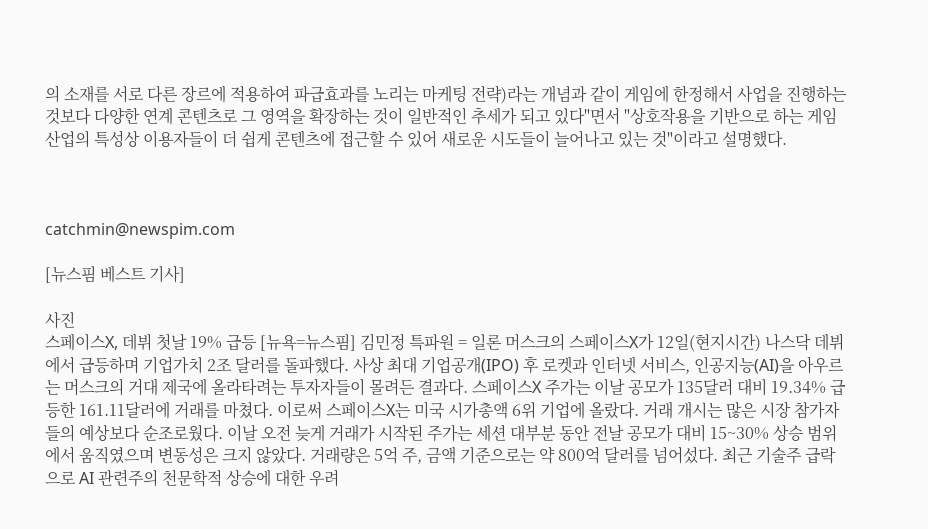의 소재를 서로 다른 장르에 적용하여 파급효과를 노리는 마케팅 전략)라는 개념과 같이 게임에 한정해서 사업을 진행하는 것보다 다양한 연계 콘텐츠로 그 영역을 확장하는 것이 일반적인 추세가 되고 있다"면서 "상호작용을 기반으로 하는 게임 산업의 특성상 이용자들이 더 쉽게 콘텐츠에 접근할 수 있어 새로운 시도들이 늘어나고 있는 것"이라고 설명했다.



catchmin@newspim.com

[뉴스핌 베스트 기사]

사진
스페이스X, 데뷔 첫날 19% 급등 [뉴욕=뉴스핌] 김민정 특파원 = 일론 머스크의 스페이스X가 12일(현지시간) 나스닥 데뷔에서 급등하며 기업가치 2조 달러를 돌파했다. 사상 최대 기업공개(IPO) 후 로켓과 인터넷 서비스, 인공지능(AI)을 아우르는 머스크의 거대 제국에 올라타려는 투자자들이 몰려든 결과다. 스페이스X 주가는 이날 공모가 135달러 대비 19.34% 급등한 161.11달러에 거래를 마쳤다. 이로써 스페이스X는 미국 시가총액 6위 기업에 올랐다. 거래 개시는 많은 시장 참가자들의 예상보다 순조로웠다. 이날 오전 늦게 거래가 시작된 주가는 세션 대부분 동안 전날 공모가 대비 15~30% 상승 범위에서 움직였으며 변동성은 크지 않았다. 거래량은 5억 주, 금액 기준으로는 약 800억 달러를 넘어섰다. 최근 기술주 급락으로 AI 관련주의 천문학적 상승에 대한 우려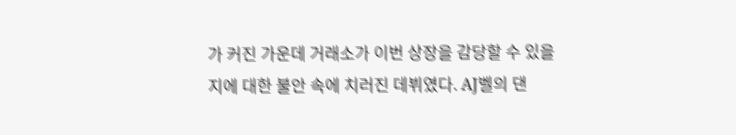가 커진 가운데 거래소가 이번 상장을 감당할 수 있을지에 대한 불안 속에 치러진 데뷔였다. AJ벨의 댄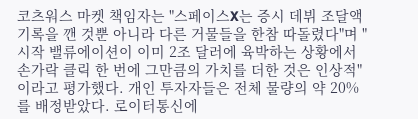코츠워스 마켓 책임자는 "스페이스X는 증시 데뷔 조달액 기록을 깬 것뿐 아니라 다른 거물들을 한참 따돌렸다"며 "시작 밸류에이션이 이미 2조 달러에 육박하는 상황에서 손가락 클릭 한 번에 그만큼의 가치를 더한 것은 인상적"이라고 평가했다. 개인 투자자들은 전체 물량의 약 20%를 배정받았다. 로이터통신에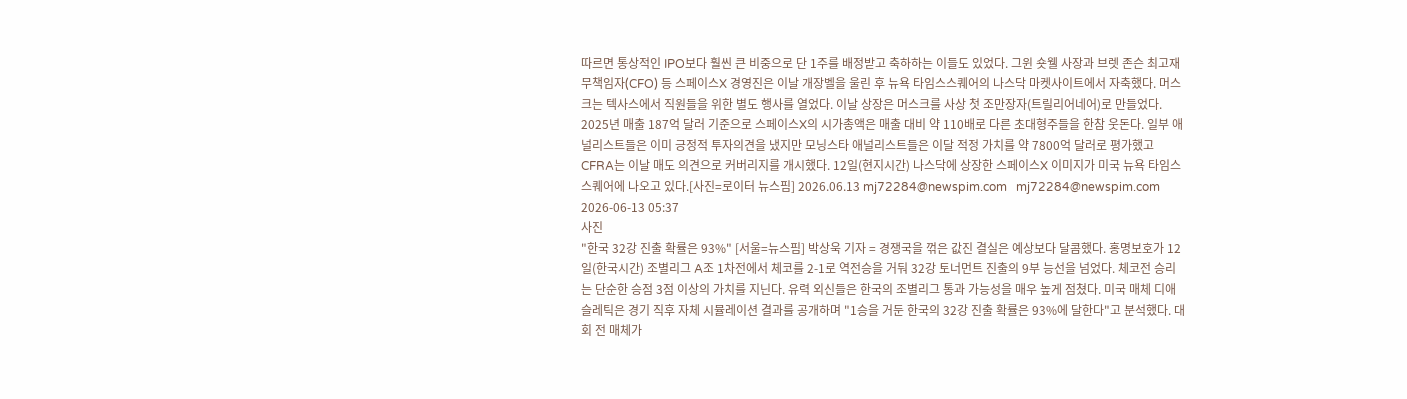따르면 통상적인 IPO보다 훨씬 큰 비중으로 단 1주를 배정받고 축하하는 이들도 있었다. 그윈 숏웰 사장과 브렛 존슨 최고재무책임자(CFO) 등 스페이스X 경영진은 이날 개장벨을 울린 후 뉴욕 타임스스퀘어의 나스닥 마켓사이트에서 자축했다. 머스크는 텍사스에서 직원들을 위한 별도 행사를 열었다. 이날 상장은 머스크를 사상 첫 조만장자(트릴리어네어)로 만들었다. 2025년 매출 187억 달러 기준으로 스페이스X의 시가총액은 매출 대비 약 110배로 다른 초대형주들을 한참 웃돈다. 일부 애널리스트들은 이미 긍정적 투자의견을 냈지만 모닝스타 애널리스트들은 이달 적정 가치를 약 7800억 달러로 평가했고 CFRA는 이날 매도 의견으로 커버리지를 개시했다. 12일(현지시간) 나스닥에 상장한 스페이스X 이미지가 미국 뉴욕 타임스스퀘어에 나오고 있다.[사진=로이터 뉴스핌] 2026.06.13 mj72284@newspim.com   mj72284@newspim.com 2026-06-13 05:37
사진
"한국 32강 진출 확률은 93%" [서울=뉴스핌] 박상욱 기자 = 경쟁국을 꺾은 값진 결실은 예상보다 달콤했다. 홍명보호가 12일(한국시간) 조별리그 A조 1차전에서 체코를 2-1로 역전승을 거둬 32강 토너먼트 진출의 9부 능선을 넘었다. 체코전 승리는 단순한 승점 3점 이상의 가치를 지닌다. 유력 외신들은 한국의 조별리그 통과 가능성을 매우 높게 점쳤다. 미국 매체 디애슬레틱은 경기 직후 자체 시뮬레이션 결과를 공개하며 "1승을 거둔 한국의 32강 진출 확률은 93%에 달한다"고 분석했다. 대회 전 매체가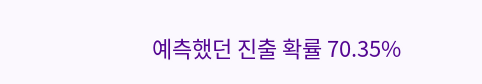예측했던 진출 확률 70.35%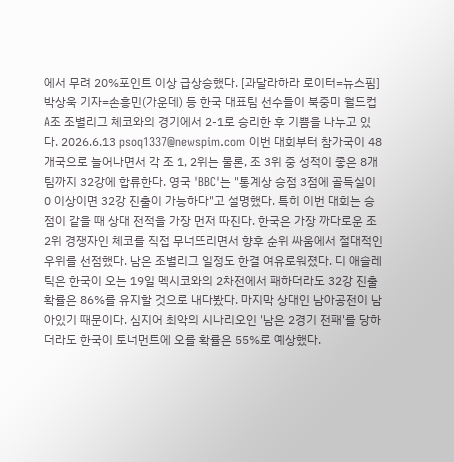에서 무려 20%포인트 이상 급상승했다. [과달라하라 로이터=뉴스핌] 박상욱 기자=손흥민(가운데) 등 한국 대표팀 선수들이 북중미 월드컵 A조 조별리그 체코와의 경기에서 2-1로 승리한 후 기쁨을 나누고 있다. 2026.6.13 psoq1337@newspim.com 이번 대회부터 참가국이 48개국으로 늘어나면서 각 조 1, 2위는 물론, 조 3위 중 성적이 좋은 8개 팀까지 32강에 합류한다. 영국 'BBC'는 "통계상 승점 3점에 골득실이 0 이상이면 32강 진출이 가능하다"고 설명했다. 특히 이번 대회는 승점이 같을 때 상대 전적을 가장 먼저 따진다. 한국은 가장 까다로운 조 2위 경쟁자인 체코를 직접 무너뜨리면서 향후 순위 싸움에서 절대적인 우위를 선점했다. 남은 조별리그 일정도 한결 여유로워졌다. 디 애슬레틱은 한국이 오는 19일 멕시코와의 2차전에서 패하더라도 32강 진출 확률은 86%를 유지할 것으로 내다봤다. 마지막 상대인 남아공전이 남아있기 때문이다. 심지어 최악의 시나리오인 '남은 2경기 전패'를 당하더라도 한국이 토너먼트에 오를 확률은 55%로 예상했다.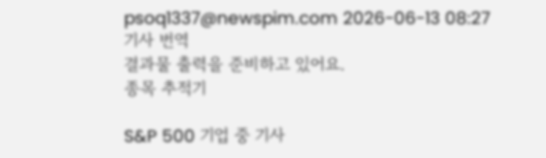psoq1337@newspim.com 2026-06-13 08:27
기사 번역
결과물 출력을 준비하고 있어요.
종목 추적기

S&P 500 기업 중 기사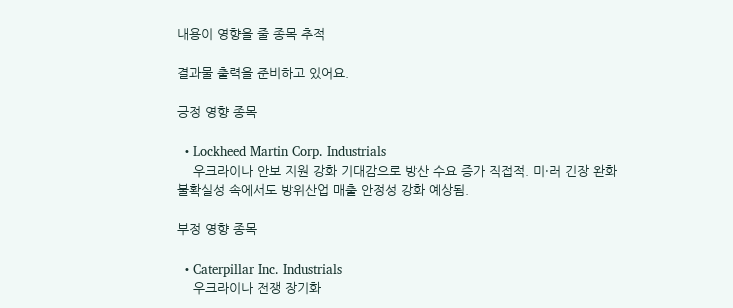내용이 영향을 줄 종목 추적

결과물 출력을 준비하고 있어요.

긍정 영향 종목

  • Lockheed Martin Corp. Industrials
    우크라이나 안보 지원 강화 기대감으로 방산 수요 증가 직접적. 미·러 긴장 완화 불확실성 속에서도 방위산업 매출 안정성 강화 예상됨.

부정 영향 종목

  • Caterpillar Inc. Industrials
    우크라이나 전쟁 장기화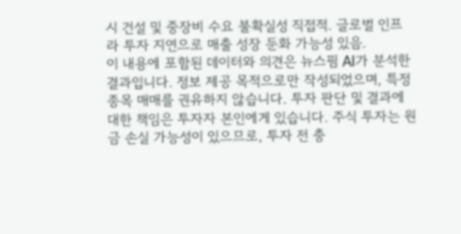시 건설 및 중장비 수요 불확실성 직접적. 글로벌 인프라 투자 지연으로 매출 성장 둔화 가능성 있음.
이 내용에 포함된 데이터와 의견은 뉴스핌 AI가 분석한 결과입니다. 정보 제공 목적으로만 작성되었으며, 특정 종목 매매를 권유하지 않습니다. 투자 판단 및 결과에 대한 책임은 투자자 본인에게 있습니다. 주식 투자는 원금 손실 가능성이 있으므로, 투자 전 충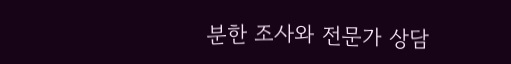분한 조사와 전문가 상담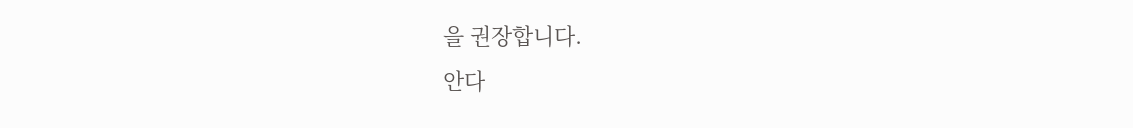을 권장합니다.
안다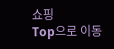쇼핑
Top으로 이동